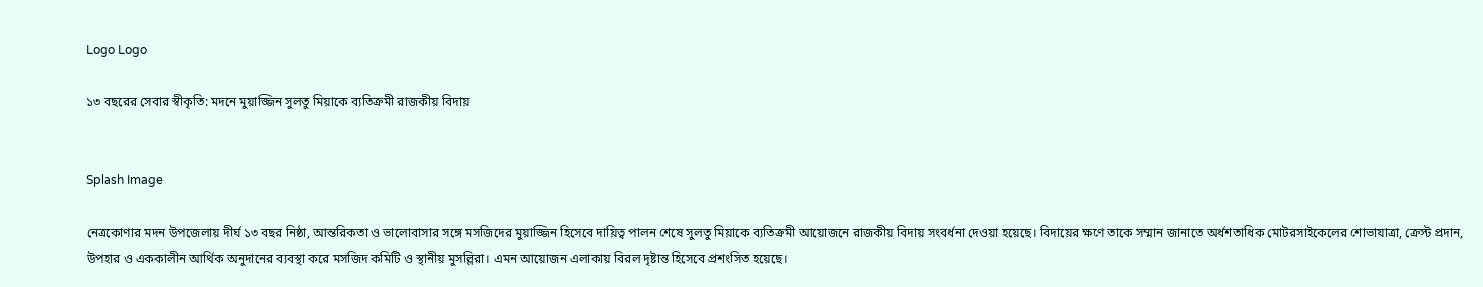Logo Logo

১৩ বছরের সেবার স্বীকৃতি: মদনে মুয়াজ্জিন সুলতু মিয়াকে ব্যতিক্রমী রাজকীয় বিদায়


Splash Image

নেত্রকোণার মদন উপজেলায় দীর্ঘ ১৩ বছর নিষ্ঠা, আন্তরিকতা ও ভালোবাসার সঙ্গে মসজিদের মুয়াজ্জিন হিসেবে দায়িত্ব পালন শেষে সুলতু মিয়াকে ব্যতিক্রমী আয়োজনে রাজকীয় বিদায় সংবর্ধনা দেওয়া হয়েছে। বিদায়ের ক্ষণে তাকে সম্মান জানাতে অর্ধশতাধিক মোটরসাইকেলের শোভাযাত্রা, ক্রেস্ট প্রদান, উপহার ও এককালীন আর্থিক অনুদানের ব্যবস্থা করে মসজিদ কমিটি ও স্থানীয় মুসল্লিরা। এমন আয়োজন এলাকায় বিরল দৃষ্টান্ত হিসেবে প্রশংসিত হয়েছে।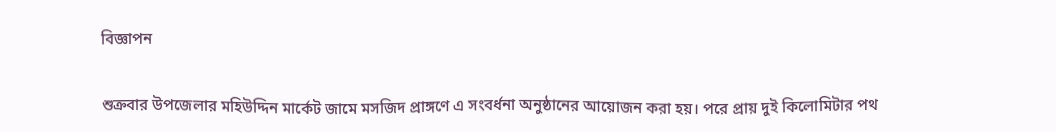বিজ্ঞাপন


শুক্রবার উপজেলার মহিউদ্দিন মার্কেট জামে মসজিদ প্রাঙ্গণে এ সংবর্ধনা অনুষ্ঠানের আয়োজন করা হয়। পরে প্রায় দুই কিলোমিটার পথ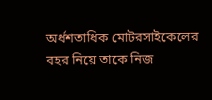অর্ধশতাধিক মোটরসাইকেলের বহর নিয়ে তাকে নিজ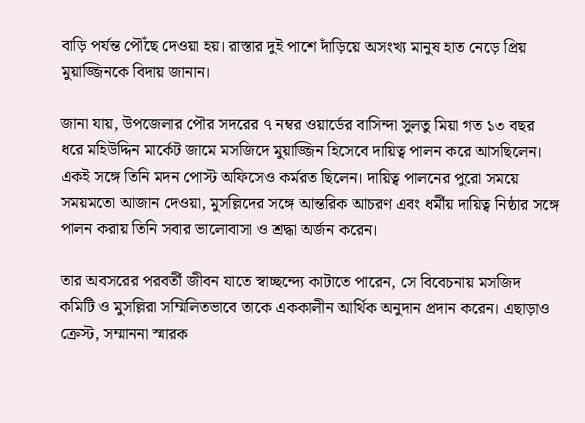বাড়ি পর্যন্ত পৌঁছে দেওয়া হয়। রাস্তার দুই পাশে দাঁড়িয়ে অসংখ্য মানুষ হাত নেড়ে প্রিয় মুয়াজ্জিনকে বিদায় জানান।

জানা যায়, উপজেলার পৌর সদরের ৭ নম্বর ওয়ার্ডের বাসিন্দা সুলতু মিয়া গত ১৩ বছর ধরে মহিউদ্দিন মার্কেট জামে মসজিদে মুয়াজ্জিন হিসেবে দায়িত্ব পালন করে আসছিলেন। একই সঙ্গে তিনি মদন পোস্ট অফিসেও কর্মরত ছিলেন। দায়িত্ব পালনের পুরো সময়ে সময়মতো আজান দেওয়া, মুসল্লিদের সঙ্গে আন্তরিক আচরণ এবং ধর্মীয় দায়িত্ব নিষ্ঠার সঙ্গে পালন করায় তিনি সবার ভালোবাসা ও শ্রদ্ধা অর্জন করেন।

তার অবসরের পরবর্তী জীবন যাতে স্বাচ্ছন্দ্যে কাটাতে পারেন, সে বিবেচনায় মসজিদ কমিটি ও মুসল্লিরা সম্মিলিতভাবে তাকে এককালীন আর্থিক অনুদান প্রদান করেন। এছাড়াও ক্রেস্ট, সম্মাননা স্মারক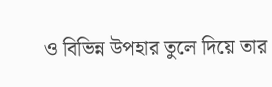ও বিভিন্ন উপহার তুলে দিয়ে তার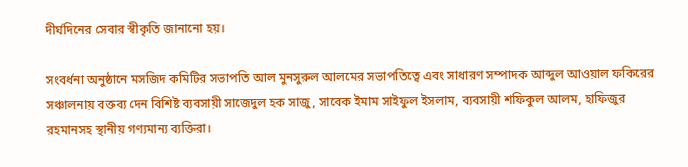দীর্ঘদিনের সেবার স্বীকৃতি জানানো হয়।

সংবর্ধনা অনুষ্ঠানে মসজিদ কমিটির সভাপতি আল মুনসুরুল আলমের সভাপতিত্বে এবং সাধারণ সম্পাদক আব্দুল আওয়াল ফকিরের সঞ্চালনায় বক্তব্য দেন বিশিষ্ট ব্যবসায়ী সাজেদুল হক সাজু, সাবেক ইমাম সাইফুল ইসলাম, ব্যবসায়ী শফিকুল আলম, হাফিজুর রহমানসহ স্থানীয় গণ্যমান্য ব্যক্তিরা।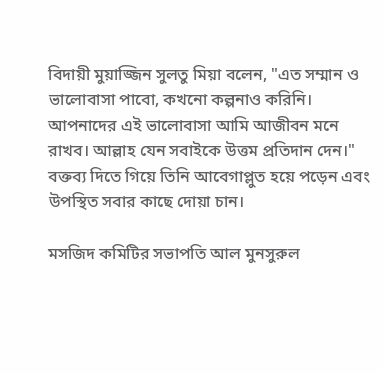বিদায়ী মুয়াজ্জিন সুলতু মিয়া বলেন, "এত সম্মান ও ভালোবাসা পাবো, কখনো কল্পনাও করিনি। আপনাদের এই ভালোবাসা আমি আজীবন মনে রাখব। আল্লাহ যেন সবাইকে উত্তম প্রতিদান দেন।" বক্তব্য দিতে গিয়ে তিনি আবেগাপ্লুত হয়ে পড়েন এবং উপস্থিত সবার কাছে দোয়া চান।

মসজিদ কমিটির সভাপতি আল মুনসুরুল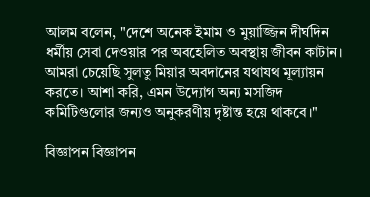আলম বলেন, "দেশে অনেক ইমাম ও মুয়াজ্জিন দীর্ঘদিন ধর্মীয় সেবা দেওয়ার পর অবহেলিত অবস্থায় জীবন কাটান। আমরা চেয়েছি সুলতু মিয়ার অবদানের যথাযথ মূল্যায়ন করতে। আশা করি, এমন উদ্যোগ অন্য মসজিদ কমিটিগুলোর জন্যও অনুকরণীয় দৃষ্টান্ত হয়ে থাকবে।"

বিজ্ঞাপন বিজ্ঞাপন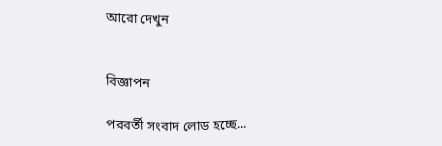আরো দেখুন


বিজ্ঞাপন

পরবর্তী সংবাদ লোড হচ্ছে...